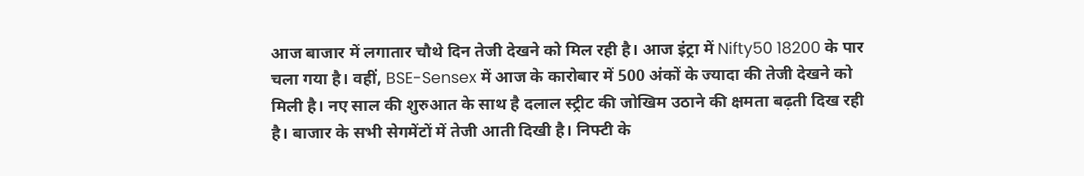आज बाजार में लगातार चौथे दिन तेजी देखने को मिल रही है। आज इंट्रा में Nifty50 18200 के पार चला गया है। वहीं, BSE-Sensex में आज के कारोबार में 500 अंकों के ज्यादा की तेजी देखने को मिली है। नए साल की शुरुआत के साथ है दलाल स्ट्रीट की जोखिम उठाने की क्षमता बढ़ती दिख रही है। बाजार के सभी सेगमेंटों में तेजी आती दिखी है। निफ्टी के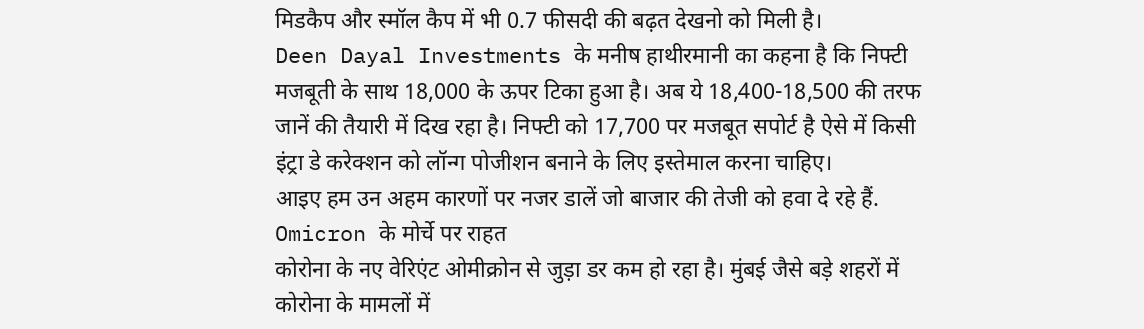मिडकैप और स्मॉल कैप में भी 0.7 फीसदी की बढ़त देखनो को मिली है।
Deen Dayal Investments के मनीष हाथीरमानी का कहना है कि निफ्टी मजबूती के साथ 18,000 के ऊपर टिका हुआ है। अब ये 18,400-18,500 की तरफ जानें की तैयारी में दिख रहा है। निफ्टी को 17,700 पर मजबूत सपोर्ट है ऐसे में किसी इंट्रा डे करेक्शन को लॉन्ग पोजीशन बनाने के लिए इस्तेमाल करना चाहिए।
आइए हम उन अहम कारणों पर नजर डालें जो बाजार की तेजी को हवा दे रहे हैं.
Omicron के मोर्चे पर राहत
कोरोना के नए वेरिएंट ओमीक्रोन से जुड़ा डर कम हो रहा है। मुंबई जैसे बड़े शहरों में कोरोना के मामलों में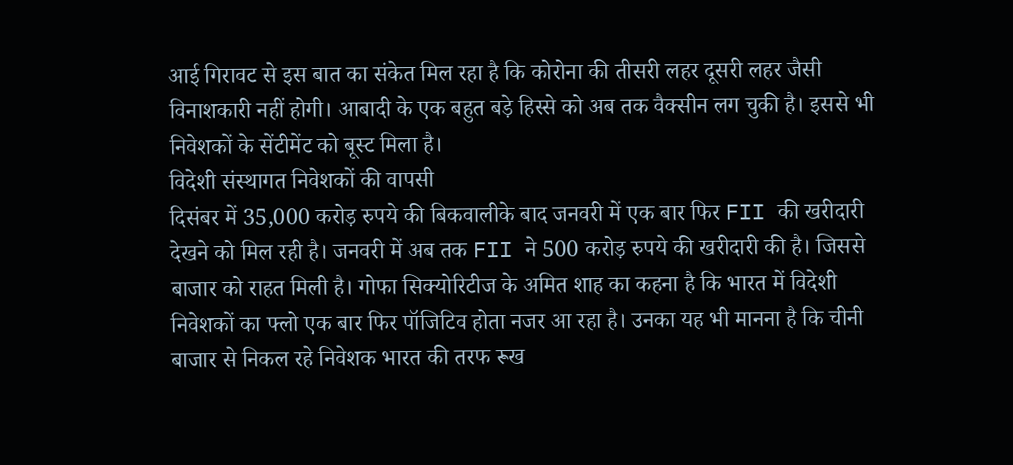आई गिरावट से इस बात का संकेत मिल रहा है कि कोरोना की तीसरी लहर दूसरी लहर जैसी विनाशकारी नहीं होगी। आबादी के एक बहुत बड़े हिस्से को अब तक वैक्सीन लग चुकी है। इससे भी निवेशकों के सेंटीमेंट को बूस्ट मिला है।
विदेशी संस्थागत निवेशकों की वापसी
दिसंबर में 35,000 करोड़ रुपये की बिकवालीके बाद जनवरी में एक बार फिर FII की खरीदारी देखने को मिल रही है। जनवरी में अब तक FII ने 500 करोड़ रुपये की खरीदारी की है। जिससे बाजार को राहत मिली है। गोफा सिक्योरिटीज के अमित शाह का कहना है कि भारत में विदेशी निवेशकों का फ्लो एक बार फिर पॉजिटिव होता नजर आ रहा है। उनका यह भी मानना है कि चीनी बाजार से निकल रहे निवेशक भारत की तरफ रूख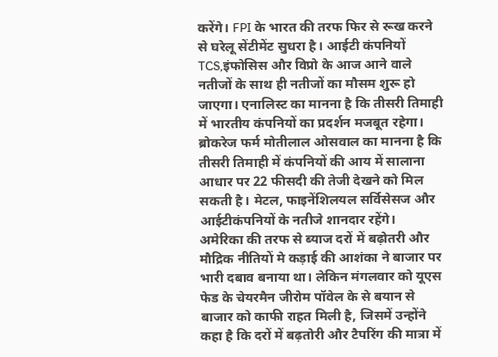करेंगे। FPI के भारत की तरफ फिर से रूख करने से घरेलू सेंटीमेंट सुधरा है। आईटी कंपनियों TCS,इंफोसिस और विप्रो के आज आने वाले नतीजों के साथ ही नतीजों का मौसम शुरू हो जाएगा। एनालिस्ट का मानना है कि तीसरी तिमाही में भारतीय कंपनियों का प्रदर्शन मजबूत रहेगा।
ब्रोकरेज फर्म मोतीलाल ओसवाल का मानना है कि तीसरी तिमाही में कंपनियों की आय में सालाना आधार पर 22 फीसदी की तेजी देखने को मिल सकती है। मेटल, फाइनेंशिलयल सर्विसेसज और आईटीकंपनियों के नतीजे शानदार रहेंगे।
अमेरिका की तरफ से ब्याज दरों में बढ़ोतरी और मौद्रिक नीतियों मे कड़ाई की आशंका ने बाजार पर भारी दबाव बनाया था। लेकिन मंगलवार को यूएस फेड के चेयरमैन जीरोम पॉवेल के से बयान से बाजार को काफी राहत मिली है, जिसमें उन्होंने कहा है कि दरों में बढ़तोरी और टैपरिंग की मात्रा में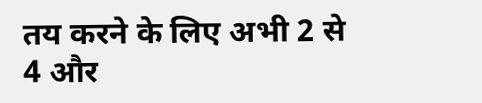तय करने के लिए अभी 2 से 4 और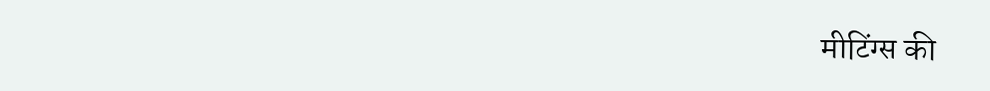मीटिंग्स की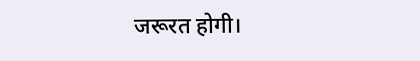जरूरत होगी।